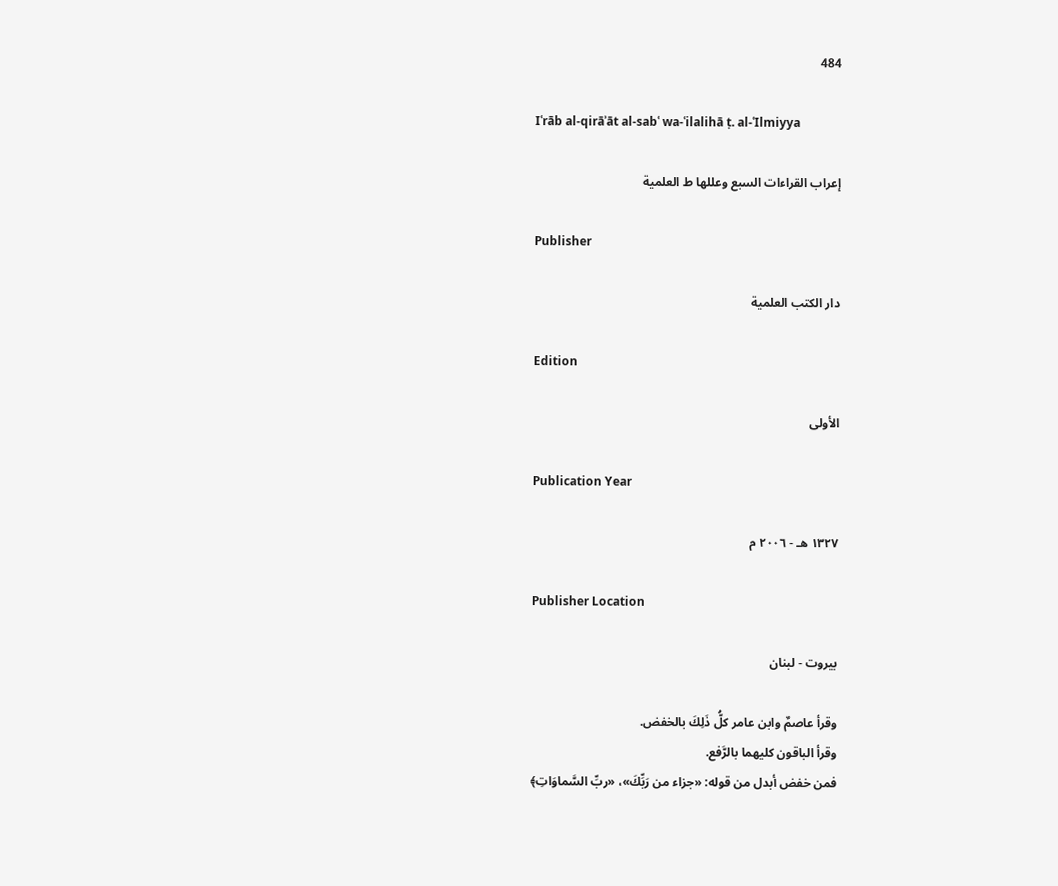484

Iʿrāb al-qirāʾāt al-sabʿ wa-ʿilalihā ṭ. al-ʿIlmiyya

إعراب القراءات السبع وعللها ط العلمية

Publisher

دار الكتب العلمية

Edition

الأولى

Publication Year

١٣٢٧ هـ - ٢٠٠٦ م

Publisher Location

بيروت - لبنان

وقرأ عاصمٌ وابن عامر كلُّ ذَلِكَ بالخفض.
وقرأ الباقون كليهما بالرَّفع.
فمن خفض أبدل من قوله: «جزاء من رَبِّكَ»، «ربِّ السَّماوَاتِ﴾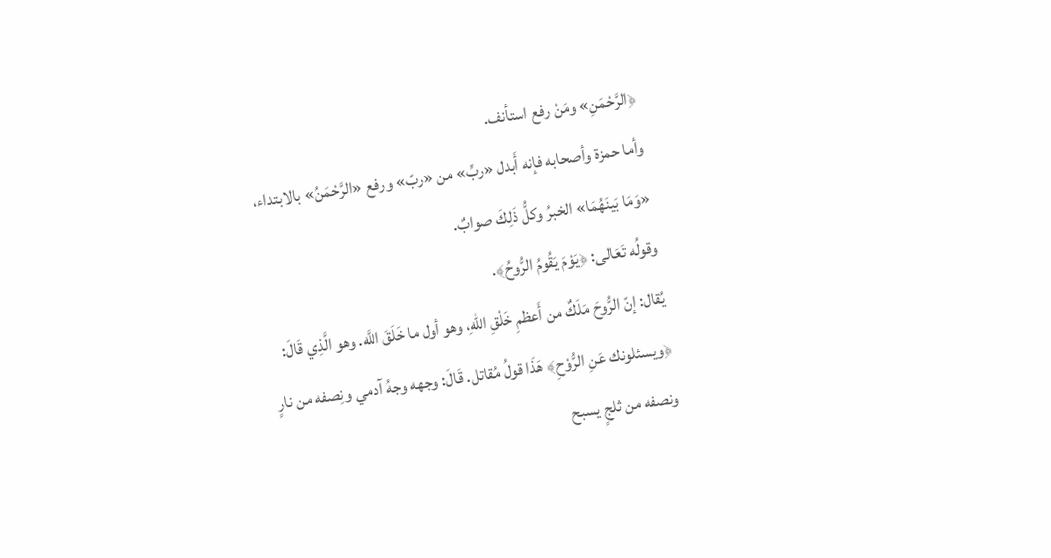﴿الرَّحْمَنِ» ومَنْ رفع استأنف.
وأما حمزة وأصحابه فإنه أَبدل «ربِّ» من «ربّ» ورفع «الرَّحْمَنُ» بالابتداء، «وَمَا بَينَهُمَا» الخبرُ وكلُّ ذَلِكَ صوابٌ.
وقولُه تَعَالى: ﴿يَوْمَ يَقُومُ الرُّوحُ﴾.
يُقال: إنّ الرُّوحَ مَلَكٌ من أَعظمِ خَلْقِ اللهِ، وهو أول ما خَلَقَ اللَّه. وهو الَّذِي قَالَ: ﴿ويسئلونك عَنِ الرُّوْحِ﴾ هَذَا قولُ مُقاتل. قَالَ: وجهه وجهُ آدمي ونِصفه من نارٍ ونصفه من ثلجٍ يسبح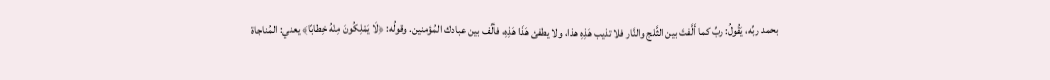بحمد ربِّه، يَقُولُ: ربِّ كما أَلَّفتَ بين الثَّلج والنَّار فلا تذيب هَذِهِ هذا، ولا يطفئ هَذَا هَذِهِ، فألِّف بين عبادك المُؤمنين. وقولُه: ﴿لَا يَمْلِكُونَ مِنْهُ خِطابًا﴾ يعني: المُناجاة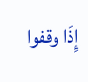إِذَا وقفوا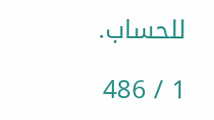للحساب.

1 / 486